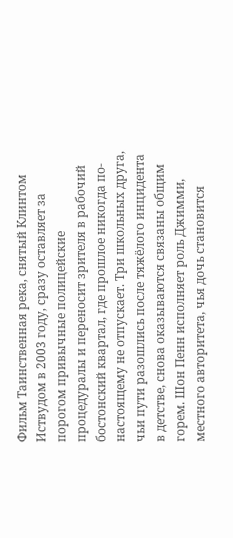Фильм Таинственная река, снятый Клинтом Иствудом в 2003 году, сразу оставляет за порогом привычные полицейские процедуралы и переносит зрителя в рабочий бостонский квартал, где прошлое никогда по-настоящему не отпускает. Три школьных друга, чьи пути разошлись после тяжёлого инцидента в детстве, снова оказываются связаны общим горем. Шон Пенн исполняет роль Джимми, местного авторитета, чья дочь становится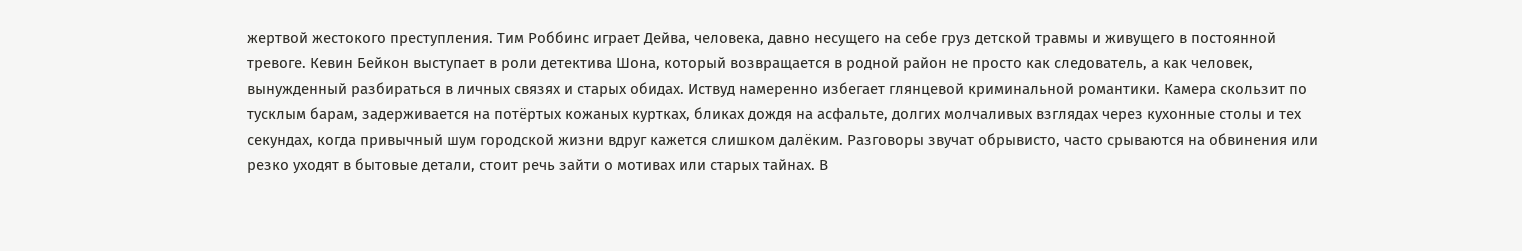жертвой жестокого преступления. Тим Роббинс играет Дейва, человека, давно несущего на себе груз детской травмы и живущего в постоянной тревоге. Кевин Бейкон выступает в роли детектива Шона, который возвращается в родной район не просто как следователь, а как человек, вынужденный разбираться в личных связях и старых обидах. Иствуд намеренно избегает глянцевой криминальной романтики. Камера скользит по тусклым барам, задерживается на потёртых кожаных куртках, бликах дождя на асфальте, долгих молчаливых взглядах через кухонные столы и тех секундах, когда привычный шум городской жизни вдруг кажется слишком далёким. Разговоры звучат обрывисто, часто срываются на обвинения или резко уходят в бытовые детали, стоит речь зайти о мотивах или старых тайнах. В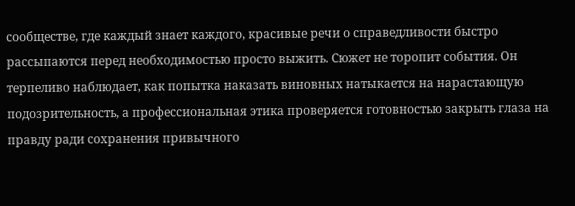сообществе, где каждый знает каждого, красивые речи о справедливости быстро рассыпаются перед необходимостью просто выжить. Сюжет не торопит события. Он терпеливо наблюдает, как попытка наказать виновных натыкается на нарастающую подозрительность, а профессиональная этика проверяется готовностью закрыть глаза на правду ради сохранения привычного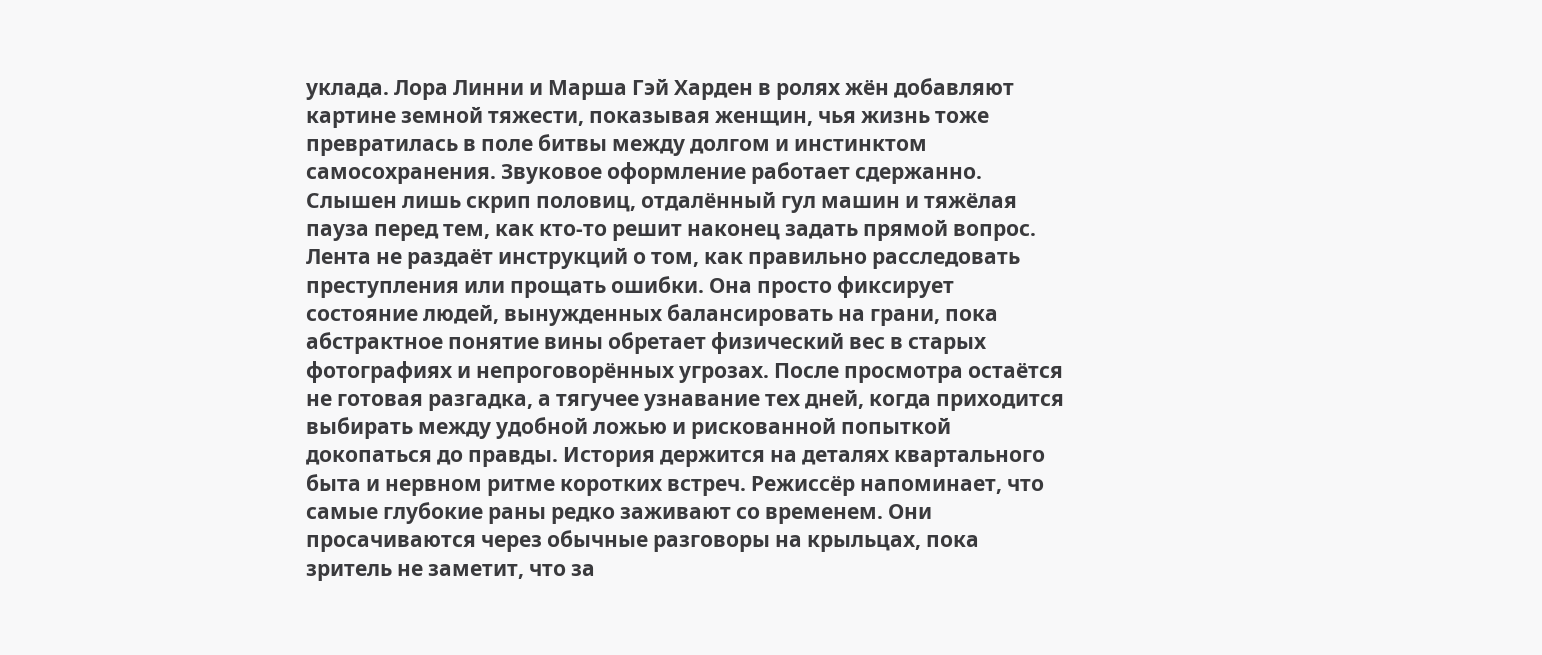уклада. Лора Линни и Марша Гэй Харден в ролях жён добавляют картине земной тяжести, показывая женщин, чья жизнь тоже превратилась в поле битвы между долгом и инстинктом самосохранения. Звуковое оформление работает сдержанно. Слышен лишь скрип половиц, отдалённый гул машин и тяжёлая пауза перед тем, как кто-то решит наконец задать прямой вопрос. Лента не раздаёт инструкций о том, как правильно расследовать преступления или прощать ошибки. Она просто фиксирует состояние людей, вынужденных балансировать на грани, пока абстрактное понятие вины обретает физический вес в старых фотографиях и непроговорённых угрозах. После просмотра остаётся не готовая разгадка, а тягучее узнавание тех дней, когда приходится выбирать между удобной ложью и рискованной попыткой докопаться до правды. История держится на деталях квартального быта и нервном ритме коротких встреч. Режиссёр напоминает, что самые глубокие раны редко заживают со временем. Они просачиваются через обычные разговоры на крыльцах, пока зритель не заметит, что за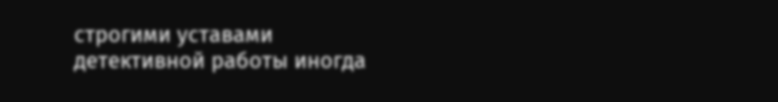строгими уставами детективной работы иногда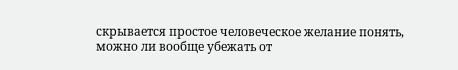скрывается простое человеческое желание понять, можно ли вообще убежать от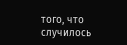того, что случилось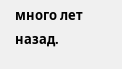много лет назад.